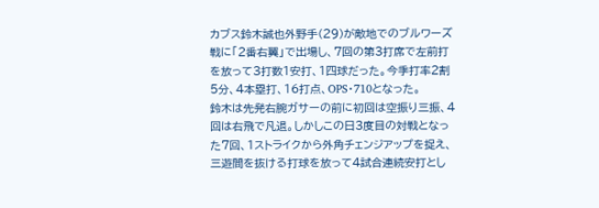カブス鈴木誠也外野手(29)が敵地でのブルワーズ戦に「2番右翼」で出場し、7回の第3打席で左前打を放って3打数1安打、1四球だった。今季打率2割5分、4本塁打、16打点、OPS・710となった。
鈴木は先発右腕ガサーの前に初回は空振り三振、4回は右飛で凡退。しかしこの日3度目の対戦となった7回、1ストライクから外角チェンジアップを捉え、三遊間を抜ける打球を放って4試合連続安打とし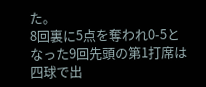た。
8回裏に5点を奪われ0-5となった9回先頭の第1打席は四球で出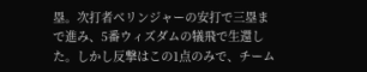塁。次打者ベリンジャーの安打で三塁まで進み、5番ウィズダムの犠飛で生還した。しかし反撃はこの1点のみで、チーム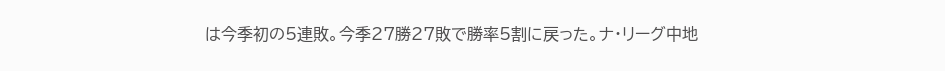は今季初の5連敗。今季27勝27敗で勝率5割に戻った。ナ・リーグ中地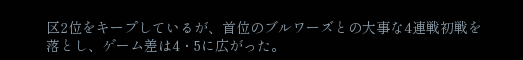区2位をキープしているが、首位のブルワーズとの大事な4連戦初戦を落とし、ゲーム差は4・5に広がった。